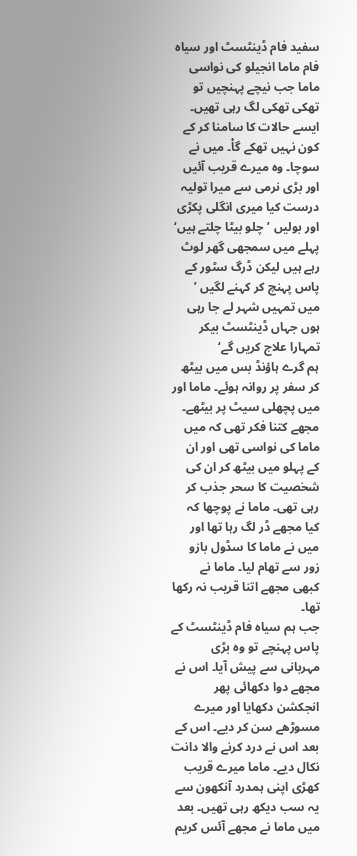سفید فام ڈینٹسٹ اور سیاہ فام ماما انجیلو کی نواسی
ماما جب نیچے پہنچیں تو تھکی تھکی لگ رہی تھیں۔ ایسے حالات کا سامنا کر کے کون نہیں تھکے گاْ۔ میں نے سوچا۔ وہ میرے قریب آئیں اور بڑی نرمی سے میرا تولیہ درست کیا میری انگلی پکڑی اور بولیں ’چلو بیٹا چلتے ہیں‘
پہلے میں سمجھی گھر لوٹ رہے ہیں لیکن ڈرگ سٹور کے پاس پہنچ کر کہنے لگیں ’ میں تمہیں شہر لے جا رہی ہوں جہاں ڈینٹسٹ بیکر تمہارا علاج کریں گے‘
ہم گرے ہاؤنڈ بس میں بیٹھ کر سفر پر روانہ ہوئے۔ ماما اور میں پچھلی سیٹ پر بیٹھے۔ مجھے کتنا فکر تھی کہ میں ماما کی نواسی تھی اور ان کے پہلو میں بیٹھ کر ان کی شخصیت کا سحر جذب کر رہی تھی۔ ماما نے پوچھا کہ کیا مجھے ڈر لگ رہا تھا اور میں نے ماما کا سڈول بازو زور سے تھام لیا۔ ماما نے کبھی مجھے اتنا قریب نہ رکھا تھا۔
جب ہم سیاہ فام ڈینٹسٹ کے پاس پہنچے تو وہ بڑی مہربانی سے پیش آیا۔ اس نے مجھے دوا دکھائی پھر انجکشن دکھایا اور میرے مسوڑھے سن کر دیے۔ اس کے بعد اس نے درد کرنے والا دانت نکال دیے۔ ماما میرے قریب کھڑی اپنی ہمدرد آنکھون سے یہ سب دیکھ رہی تھیں۔ بعد میں ماما نے مجھے آئس کریم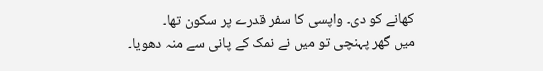کھانے کو دی۔ واپسی کا سفر قدرے پر سکون تھا۔
میں گھر پہنچی تو میں نے نمک کے پانی سے منہ دھویا۔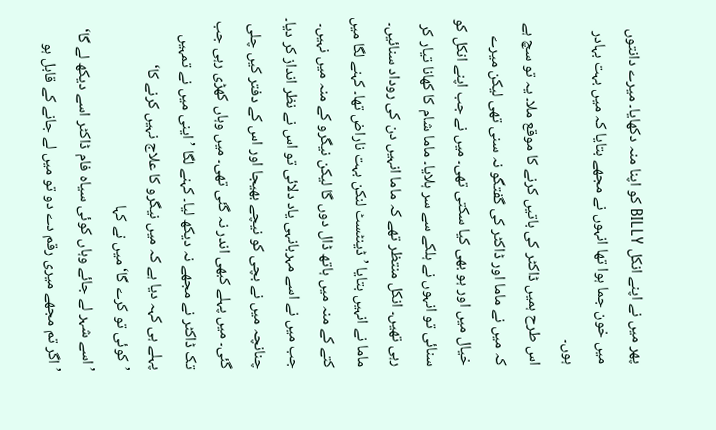پھر میں نے اپنے انکل BILLY کو اپنا منہ دکھایا۔ میرے دانتوں میں خون جما ہوا تھا انہوں نے مجھے بتایا کہ میں بہت بہادر ہوں۔
اس طرح ہمیں ڈاکٹر کی باتیں کرنے کا موقع ملا۔ یہ تو سچ ہے کہ میں نے ماما اور ڈاکٹر کی گفتگو نہ سنی تھی لیکن میرے خیال میں اور ہو بھی کیا سکتی تھی۔ میں نے جب اپنے انکل کو سنائی تو انہوں نے ہلکے سے سر ہلایا۔ ماما شام کا کھانا تیار کر رہی تھیں۔ انکل منتظر تھے کہ ماما انہیں دن کی روداد سنائیں۔
ماما نے انہیں بتایا ’ڈینٹسٹ لنکن بہت ناراض تھا۔ کہنے لگا میں کتے کے منہ میں ہاتھ ڈال دوں گا لیکن نیگرو کے منہ میں نہیں۔ جب میں نے اسے مہربانہی یاد دلائی تو اس نے نظر انداز کر دیا۔ چنانچہ میں نے بچی کو نیچے بھیجا اور اس کے دفتر کیں چلی گئی۔ میں پہلے کبھی اندر نہ گئی تھی۔ میں وہاں کھڑی رہی جب تک ڈاکٹر نے مجھے نہ دیکھ لیا۔ کہنے لگا ’ اینی میں نے تمہیں پہلے ہی کہہ دیا ہے کہ میں نیگرو کا علاج نہیں کرنے کا‘
’کوئی تو کرے گا‘ میں نے کہا
’اسے شہر لے جائے وہاں کوئی سیاہ فام ڈاکٹر اسے دیکھ لے گا‘
’اگر تم مجھے میری رقم دے دو تو میں لے جانے کے قابل ہو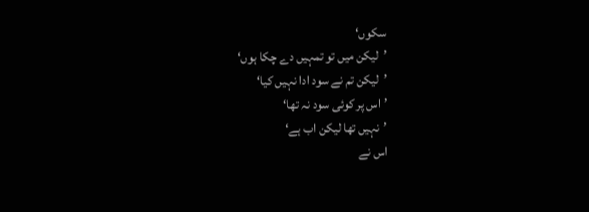سکوں‘
’لیکن میں تو تمہیں دے چکا ہوں‘
’لیکن تم نے سود ادا نہیں کیا‘
’اس پر کوئی سود نہ تھا‘
’نہیں تھا لیکن اب ہے‘
اس نے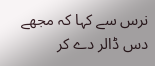نرس سے کہا کہ مجھے دس ڈالر دے کر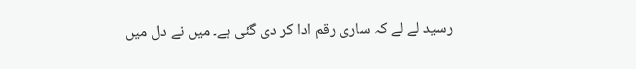رسید لے لے کہ ساری رقم ادا کر دی گئی ہے۔ میں نے دل میں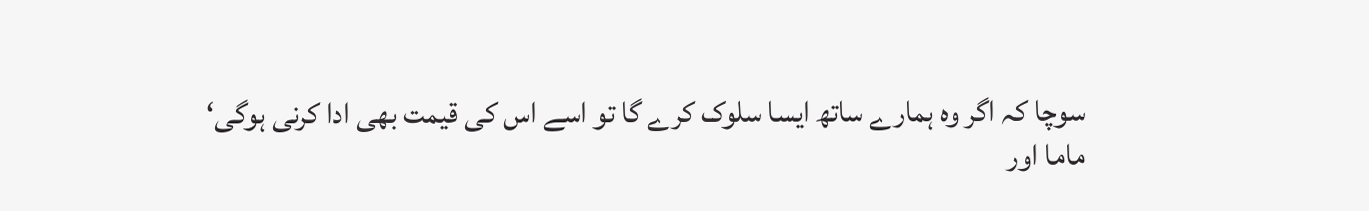سوچا کہ اگر وہ ہمارے ساتھ ایسا سلوک کرے گا تو اسے اس کی قیمت بھی ادا کرنی ہوگی‘
ماما اور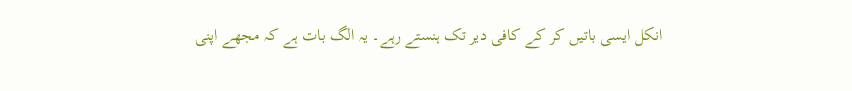انکل ایسی باتیں کر کے کافی دیر تک ہنستے رہے۔ یہ الگ بات ہے کہ مجھے اپنی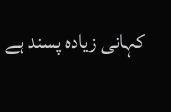کہانی زیادہ پسند ہے